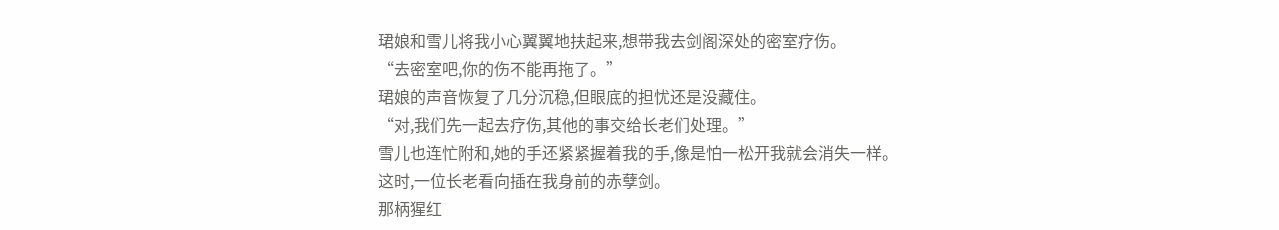珺娘和雪儿将我小心翼翼地扶起来,想带我去剑阁深处的密室疗伤。
“去密室吧,你的伤不能再拖了。”
珺娘的声音恢复了几分沉稳,但眼底的担忧还是没藏住。
“对,我们先一起去疗伤,其他的事交给长老们处理。”
雪儿也连忙附和,她的手还紧紧握着我的手,像是怕一松开我就会消失一样。
这时,一位长老看向插在我身前的赤孽剑。
那柄猩红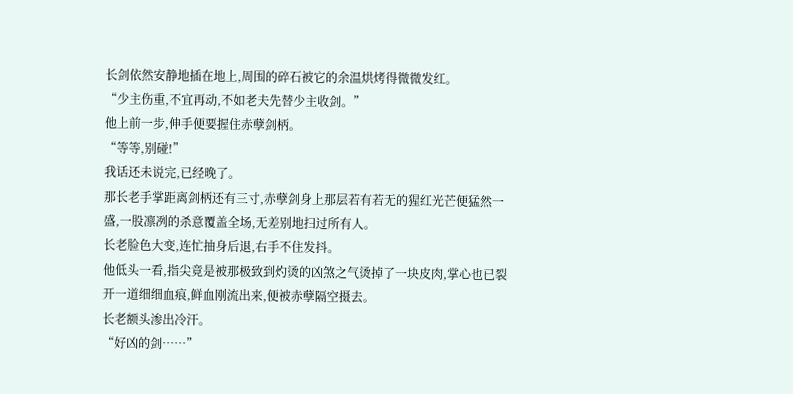长剑依然安静地插在地上,周围的碎石被它的余温烘烤得微微发红。
“少主伤重,不宜再动,不如老夫先替少主收剑。”
他上前一步,伸手便要握住赤孽剑柄。
“等等,别碰!”
我话还未说完,已经晚了。
那长老手掌距离剑柄还有三寸,赤孽剑身上那层若有若无的猩红光芒便猛然一盛,一股凛冽的杀意覆盖全场,无差别地扫过所有人。
长老脸色大变,连忙抽身后退,右手不住发抖。
他低头一看,指尖竟是被那极致到灼烫的凶煞之气烫掉了一块皮肉,掌心也已裂开一道细细血痕,鲜血刚流出来,便被赤孽隔空摄去。
长老额头渗出冷汗。
“好凶的剑……”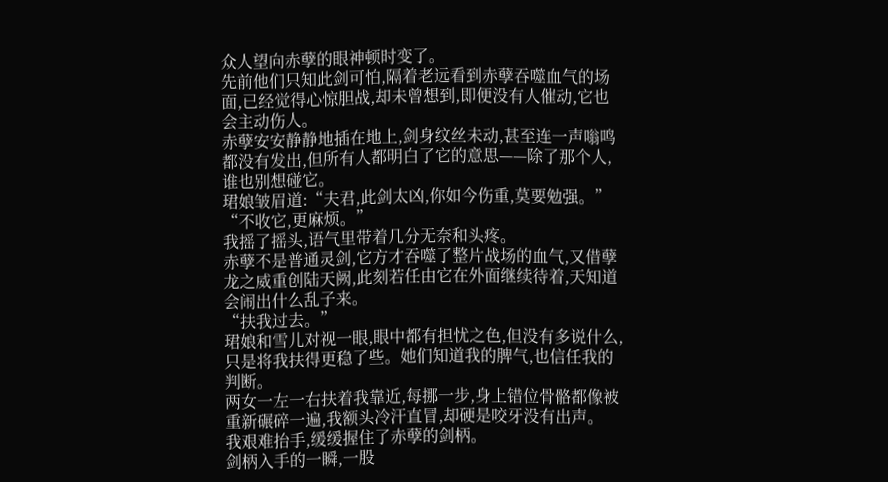众人望向赤孽的眼神顿时变了。
先前他们只知此剑可怕,隔着老远看到赤孽吞噬血气的场面,已经觉得心惊胆战,却未曾想到,即便没有人催动,它也会主动伤人。
赤孽安安静静地插在地上,剑身纹丝未动,甚至连一声嗡鸣都没有发出,但所有人都明白了它的意思——除了那个人,谁也别想碰它。
珺娘皱眉道:“夫君,此剑太凶,你如今伤重,莫要勉强。”
“不收它,更麻烦。”
我摇了摇头,语气里带着几分无奈和头疼。
赤孽不是普通灵剑,它方才吞噬了整片战场的血气,又借孽龙之威重创陆天阙,此刻若任由它在外面继续待着,天知道会闹出什么乱子来。
“扶我过去。”
珺娘和雪儿对视一眼,眼中都有担忧之色,但没有多说什么,只是将我扶得更稳了些。她们知道我的脾气,也信任我的判断。
两女一左一右扶着我靠近,每挪一步,身上错位骨骼都像被重新碾碎一遍,我额头冷汗直冒,却硬是咬牙没有出声。
我艰难抬手,缓缓握住了赤孽的剑柄。
剑柄入手的一瞬,一股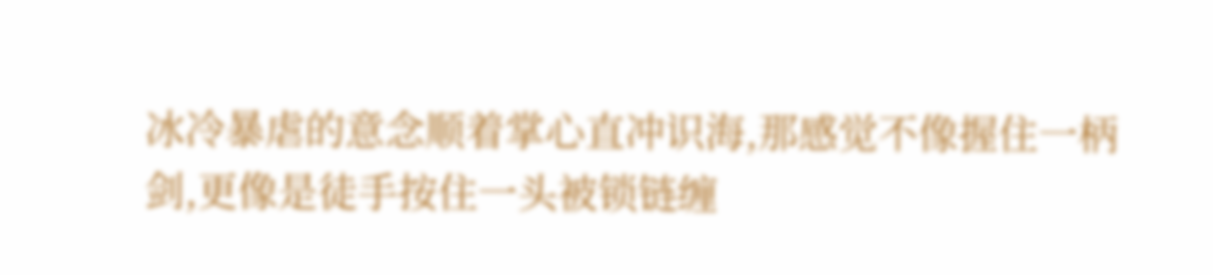冰冷暴虐的意念顺着掌心直冲识海,那感觉不像握住一柄剑,更像是徒手按住一头被锁链缠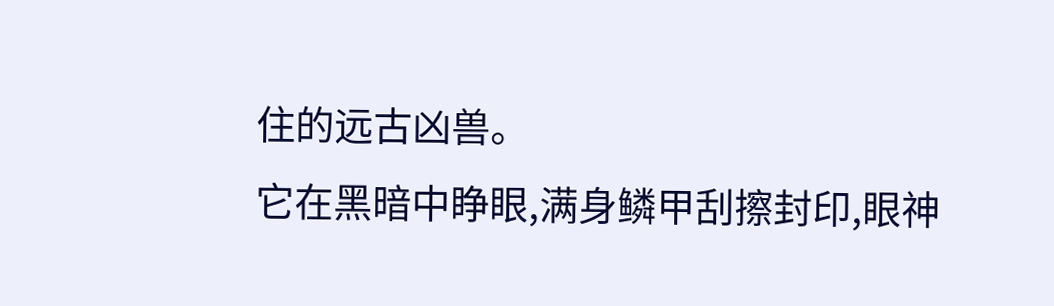住的远古凶兽。
它在黑暗中睁眼,满身鳞甲刮擦封印,眼神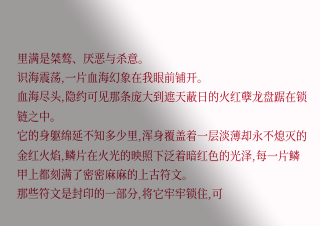里满是桀骜、厌恶与杀意。
识海震荡,一片血海幻象在我眼前铺开。
血海尽头,隐约可见那条庞大到遮天蔽日的火红孽龙盘踞在锁链之中。
它的身躯绵延不知多少里,浑身覆盖着一层淡薄却永不熄灭的金红火焰,鳞片在火光的映照下泛着暗红色的光泽,每一片鳞甲上都刻满了密密麻麻的上古符文。
那些符文是封印的一部分,将它牢牢锁住,可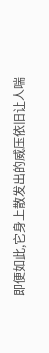即便如此,它身上散发出的威压依旧让人喘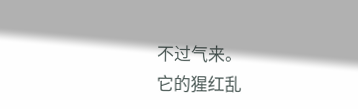不过气来。
它的猩红乱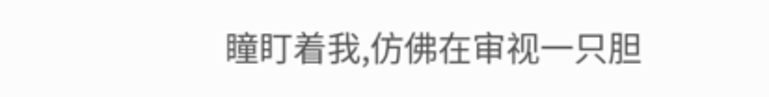瞳盯着我,仿佛在审视一只胆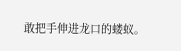敢把手伸进龙口的蝼蚁。